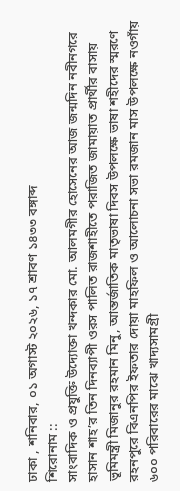ঢাকা , শনিবার, ০১ অগাস্ট ২০২৬, ১৭ শ্রাবণ ১৪৩৩ বঙ্গাব্দ
শিরোনাম ::
সাংবাদিক ও প্রযুক্তি উদ্যোক্তা খন্দকার মো. আলমগীর হোসেনের আজ জন্মদিন নবীনগরে হাসান শাহ’র তিন দিনব্যাপী ওরস পালিত রাজশাহীতে পরাজিত জামায়াত প্রার্থীর বাসায় ভূমিমন্ত্রী মিজানুর রহমান মিনু, আন্তর্জাতিক মাতৃভাষা দিবস উপলক্ষে ভাষা শহীদের স্মরণে রহনপুরে বিএনপির ইফতার দোয়া মাহফিল ও আলোচনা সভা রমজান মাস উপলক্ষে নওগাঁয় ৬০০ পরিবারের মাঝে খাদ্যসামগ্রী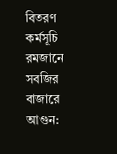বিতরণ কর্মসূচি রমজানে সবজির বাজারে আগুন: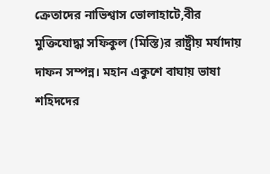ক্রেতাদের নাভিশ্বাস ভোলাহাটে,বীর মুক্তিযোদ্ধা সফিকুল (মিস্তি)র রাষ্ট্রীয় মর্যাদায় দাফন সম্পন্ন। মহান একুশে বাঘায় ভাষা শহিদদের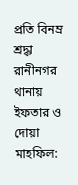প্রতি বিনম্র শ্রদ্ধা রানীনগর থানায় ইফতার ও দোয়া মাহফিল: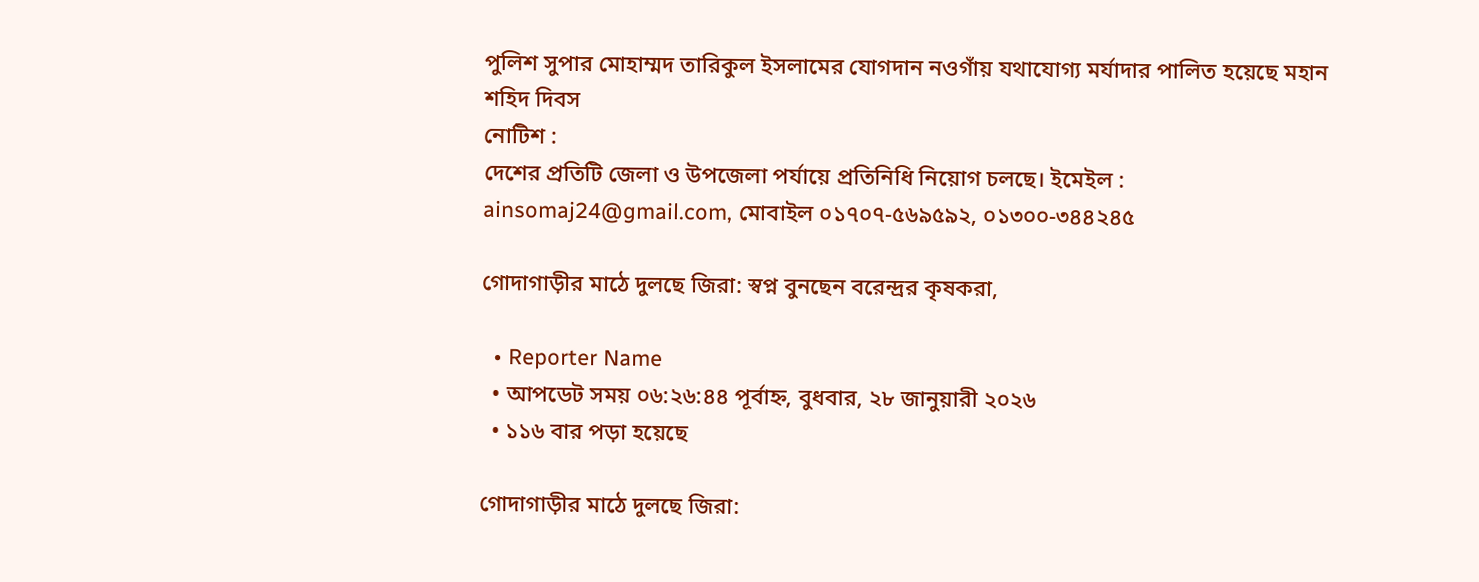পুলিশ সুপার মোহাম্মদ তারিকুল ইসলামের যোগদান নওগাঁয় যথাযোগ্য মর্যাদার পালিত হয়েছে মহান শহিদ দিবস
নোটিশ :
দেশের প্রতিটি জেলা ও উপজেলা পর্যায়ে প্রতিনিধি নিয়োগ চলছে। ইমেইল : ainsomaj24@gmail.com, মোবাইল ০১৭০৭-৫৬৯৫৯২, ০১৩০০-৩৪৪২৪৫

গোদাগাড়ীর মাঠে দুলছে জিরা: স্বপ্ন বুনছেন বরেন্দ্রর কৃষকরা,

  • Reporter Name
  • আপডেট সময় ০৬:২৬:৪৪ পূর্বাহ্ন, বুধবার, ২৮ জানুয়ারী ২০২৬
  • ১১৬ বার পড়া হয়েছে

গোদাগাড়ীর মাঠে দুলছে জিরা: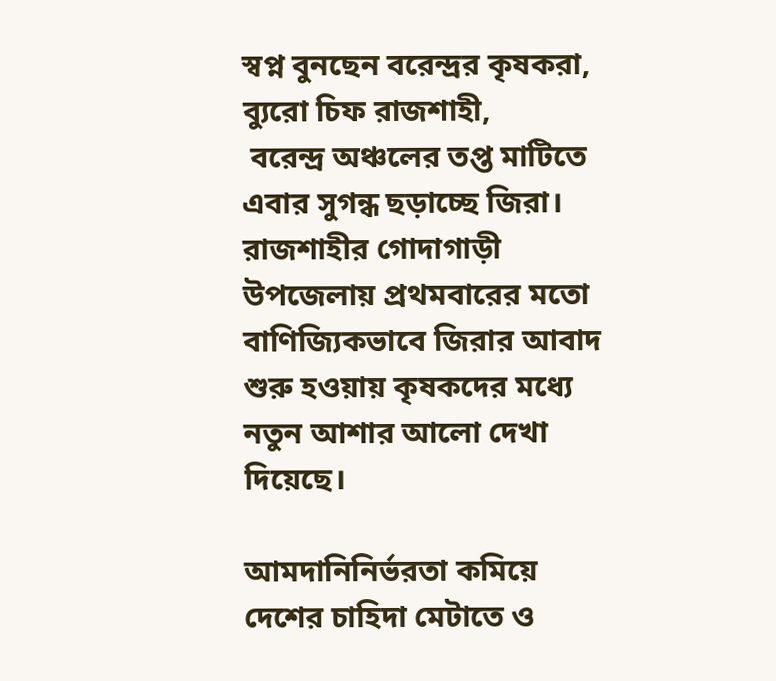স্বপ্ন বুনছেন বরেন্দ্রর কৃষকরা,
ব্যুরো চিফ রাজশাহী,
 বরেন্দ্র অঞ্চলের তপ্ত মাটিতে এবার সুগন্ধ ছড়াচ্ছে জিরা। রাজশাহীর গোদাগাড়ী উপজেলায় প্রথমবারের মতো বাণিজ্যিকভাবে জিরার আবাদ শুরু হওয়ায় কৃষকদের মধ্যে নতুন আশার আলো দেখা দিয়েছে।

আমদানিনির্ভরতা কমিয়ে দেশের চাহিদা মেটাতে ও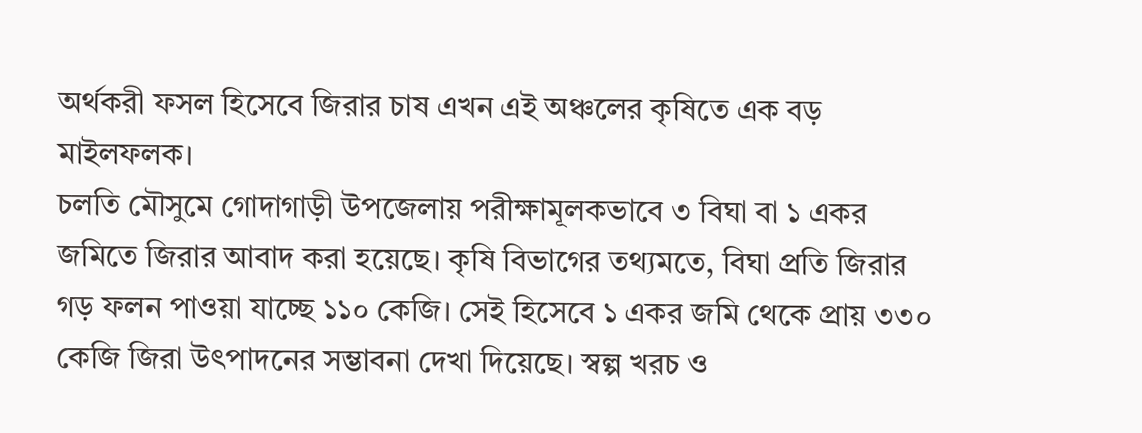অর্থকরী ফসল হিসেবে জিরার চাষ এখন এই অঞ্চলের কৃষিতে এক বড় মাইলফলক।
চলতি মৌসুমে গোদাগাড়ী উপজেলায় পরীক্ষামূলকভাবে ৩ বিঘা বা ১ একর জমিতে জিরার আবাদ করা হয়েছে। কৃষি বিভাগের তথ্যমতে, বিঘা প্রতি জিরার গড় ফলন পাওয়া যাচ্ছে ১১০ কেজি। সেই হিসেবে ১ একর জমি থেকে প্রায় ৩৩০ কেজি জিরা উৎপাদনের সম্ভাবনা দেখা দিয়েছে। স্বল্প খরচ ও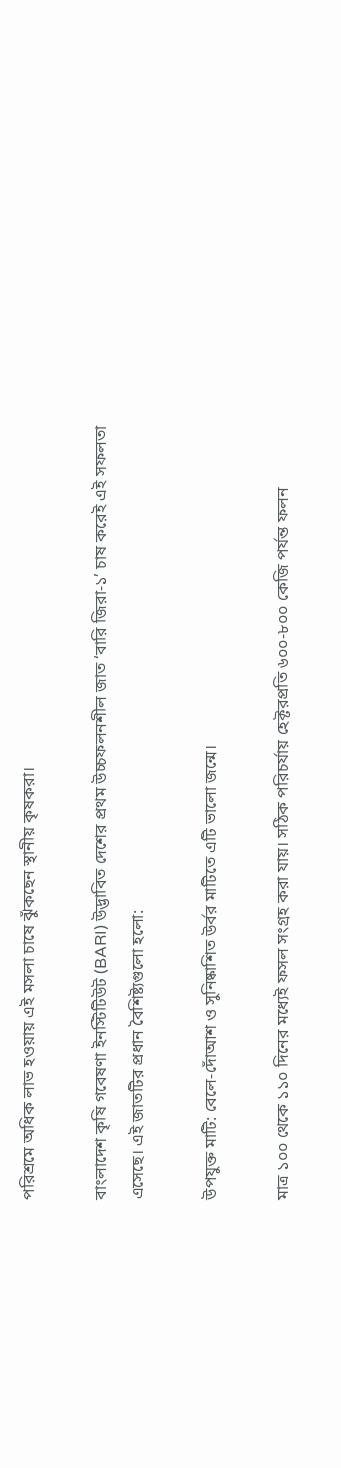পরিশ্রমে অধিক লাভ হওয়ায় এই মসলা চাষে ঝুঁকছেন স্থানীয় কৃষকরা।

বাংলাদেশ কৃষি গবেষণা ইনস্টিটিউট (BARI) উদ্ভাবিত দেশের প্রথম উচ্চফলনশীল জাত ‘বারি জিরা-১’ চাষ করেই এই সফলতা এসেছে। এই জাতটির প্রধান বৈশিষ্ট্যগুলো হলো:

উপযুক্ত মাটি: বেলে-দোঁআশ ও সুনিষ্কাশিত উর্বর মাটিতে এটি ভালো জন্মে।

মাত্র ১০০ থেকে ১১০ দিনের মধ্যেই ফসল সংগ্রহ করা যায়। সঠিক পরিচর্যায় হেক্টরপ্রতি ৬০০-৮০০ কেজি পর্যন্ত ফলন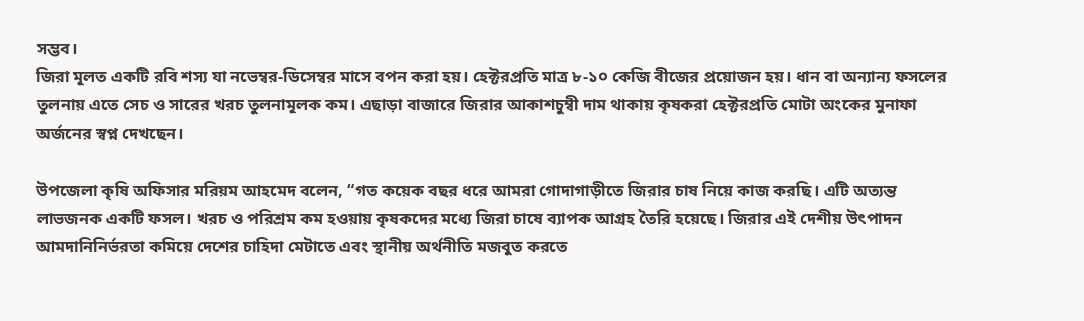সম্ভব।
জিরা মূলত একটি রবি শস্য যা নভেম্বর-ডিসেম্বর মাসে বপন করা হয়। হেক্টরপ্রতি মাত্র ৮-১০ কেজি বীজের প্রয়োজন হয়। ধান বা অন্যান্য ফসলের তুলনায় এতে সেচ ও সারের খরচ তুলনামূলক কম। এছাড়া বাজারে জিরার আকাশচুম্বী দাম থাকায় কৃষকরা হেক্টরপ্রতি মোটা অংকের মুনাফা অর্জনের স্বপ্ন দেখছেন।

উপজেলা কৃষি অফিসার মরিয়ম আহমেদ বলেন, “গত কয়েক বছর ধরে আমরা গোদাগাড়ীতে জিরার চাষ নিয়ে কাজ করছি। এটি অত্যন্ত লাভজনক একটি ফসল। খরচ ও পরিশ্রম কম হওয়ায় কৃষকদের মধ্যে জিরা চাষে ব্যাপক আগ্রহ তৈরি হয়েছে। জিরার এই দেশীয় উৎপাদন আমদানিনির্ভরতা কমিয়ে দেশের চাহিদা মেটাতে এবং স্থানীয় অর্থনীতি মজবুত করতে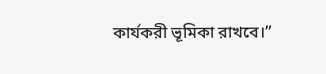কার্যকরী ভূমিকা রাখবে।”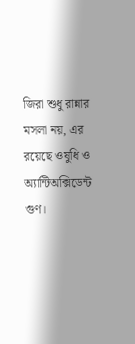জিরা শুধু রান্নার মসলা নয়, এর রয়েছে ওষুধি ও অ্যান্টিঅক্সিডেন্ট গুণ।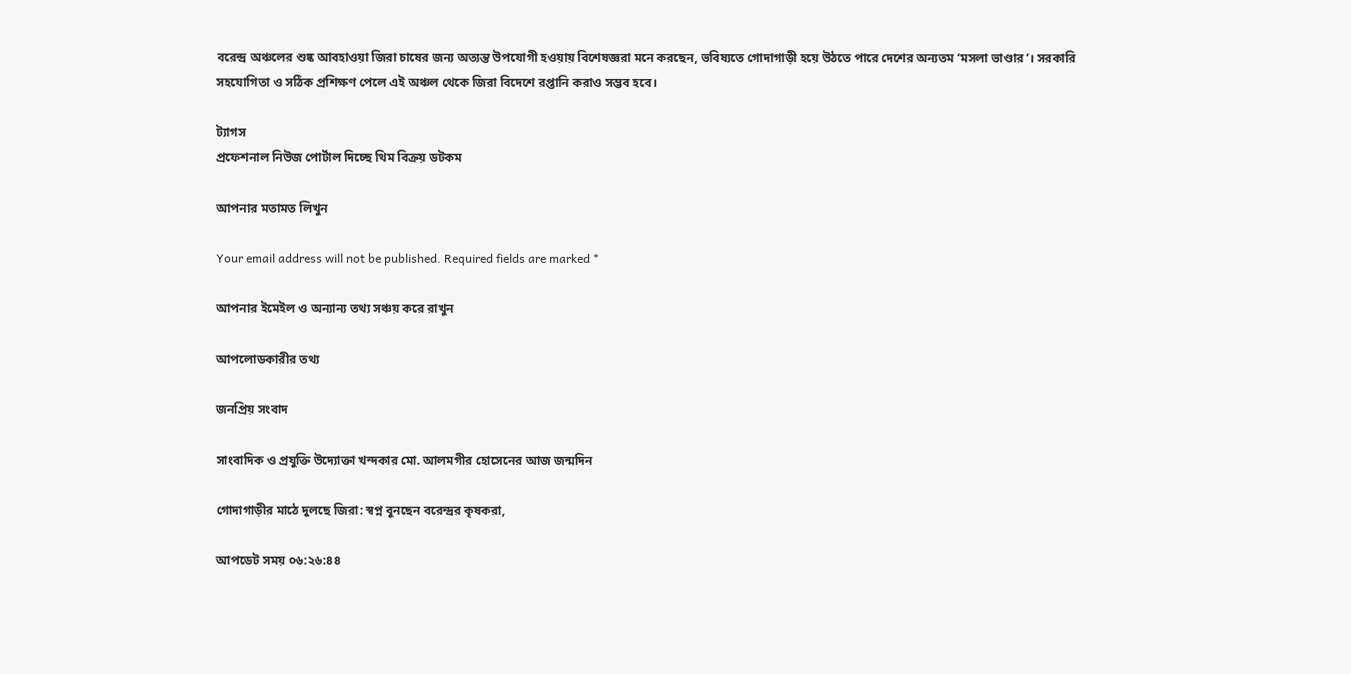বরেন্দ্র অঞ্চলের শুষ্ক আবহাওয়া জিরা চাষের জন্য অত্যন্ত উপযোগী হওয়ায় বিশেষজ্ঞরা মনে করছেন, ভবিষ্যতে গোদাগাড়ী হয়ে উঠতে পারে দেশের অন্যতম ‘মসলা ভাণ্ডার’। সরকারি সহযোগিতা ও সঠিক প্রশিক্ষণ পেলে এই অঞ্চল থেকে জিরা বিদেশে রপ্তানি করাও সম্ভব হবে।

ট্যাগস
প্রফেশনাল নিউজ পোর্টাল দিচ্ছে থিম বিক্রয় ডটকম

আপনার মতামত লিখুন

Your email address will not be published. Required fields are marked *

আপনার ইমেইল ও অন্যান্য তথ্য সঞ্চয় করে রাখুন

আপলোডকারীর তথ্য

জনপ্রিয় সংবাদ

সাংবাদিক ও প্রযুক্তি উদ্যোক্তা খন্দকার মো. আলমগীর হোসেনের আজ জন্মদিন

গোদাগাড়ীর মাঠে দুলছে জিরা: স্বপ্ন বুনছেন বরেন্দ্রর কৃষকরা,

আপডেট সময় ০৬:২৬:৪৪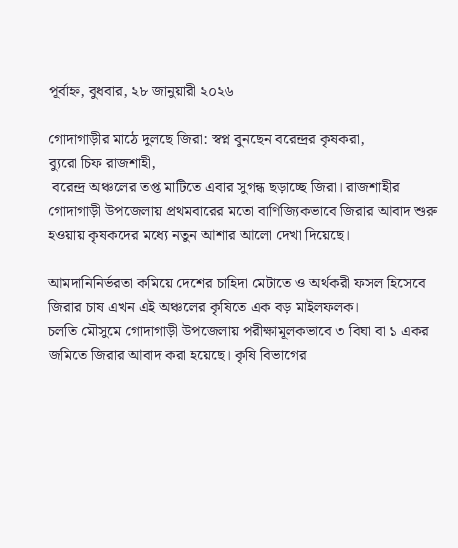পূর্বাহ্ন, বুধবার, ২৮ জানুয়ারী ২০২৬

গোদাগাড়ীর মাঠে দুলছে জিরা: স্বপ্ন বুনছেন বরেন্দ্রর কৃষকরা,
ব্যুরো চিফ রাজশাহী,
 বরেন্দ্র অঞ্চলের তপ্ত মাটিতে এবার সুগন্ধ ছড়াচ্ছে জিরা। রাজশাহীর গোদাগাড়ী উপজেলায় প্রথমবারের মতো বাণিজ্যিকভাবে জিরার আবাদ শুরু হওয়ায় কৃষকদের মধ্যে নতুন আশার আলো দেখা দিয়েছে।

আমদানিনির্ভরতা কমিয়ে দেশের চাহিদা মেটাতে ও অর্থকরী ফসল হিসেবে জিরার চাষ এখন এই অঞ্চলের কৃষিতে এক বড় মাইলফলক।
চলতি মৌসুমে গোদাগাড়ী উপজেলায় পরীক্ষামূলকভাবে ৩ বিঘা বা ১ একর জমিতে জিরার আবাদ করা হয়েছে। কৃষি বিভাগের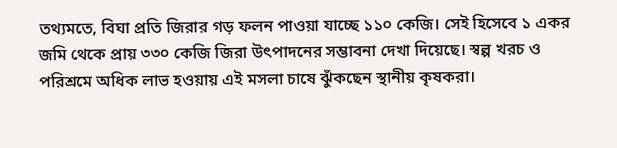তথ্যমতে, বিঘা প্রতি জিরার গড় ফলন পাওয়া যাচ্ছে ১১০ কেজি। সেই হিসেবে ১ একর জমি থেকে প্রায় ৩৩০ কেজি জিরা উৎপাদনের সম্ভাবনা দেখা দিয়েছে। স্বল্প খরচ ও পরিশ্রমে অধিক লাভ হওয়ায় এই মসলা চাষে ঝুঁকছেন স্থানীয় কৃষকরা।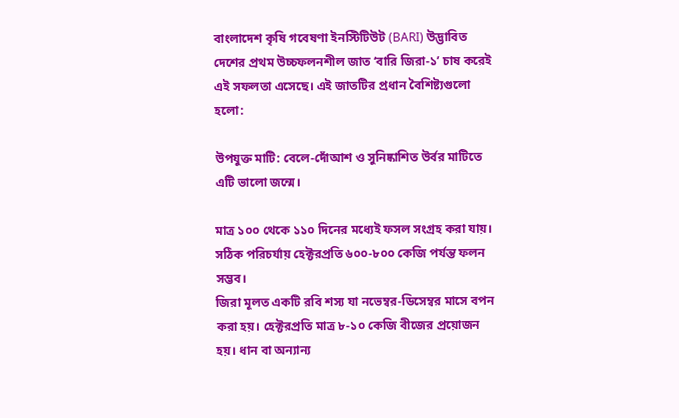বাংলাদেশ কৃষি গবেষণা ইনস্টিটিউট (BARI) উদ্ভাবিত দেশের প্রথম উচ্চফলনশীল জাত ‘বারি জিরা-১’ চাষ করেই এই সফলতা এসেছে। এই জাতটির প্রধান বৈশিষ্ট্যগুলো হলো:

উপযুক্ত মাটি: বেলে-দোঁআশ ও সুনিষ্কাশিত উর্বর মাটিতে এটি ভালো জন্মে।

মাত্র ১০০ থেকে ১১০ দিনের মধ্যেই ফসল সংগ্রহ করা যায়। সঠিক পরিচর্যায় হেক্টরপ্রতি ৬০০-৮০০ কেজি পর্যন্ত ফলন সম্ভব।
জিরা মূলত একটি রবি শস্য যা নভেম্বর-ডিসেম্বর মাসে বপন করা হয়। হেক্টরপ্রতি মাত্র ৮-১০ কেজি বীজের প্রয়োজন হয়। ধান বা অন্যান্য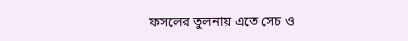ফসলের তুলনায় এতে সেচ ও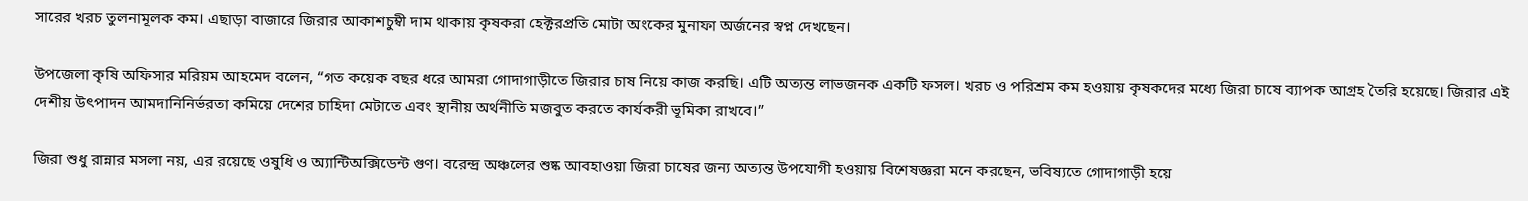সারের খরচ তুলনামূলক কম। এছাড়া বাজারে জিরার আকাশচুম্বী দাম থাকায় কৃষকরা হেক্টরপ্রতি মোটা অংকের মুনাফা অর্জনের স্বপ্ন দেখছেন।

উপজেলা কৃষি অফিসার মরিয়ম আহমেদ বলেন, “গত কয়েক বছর ধরে আমরা গোদাগাড়ীতে জিরার চাষ নিয়ে কাজ করছি। এটি অত্যন্ত লাভজনক একটি ফসল। খরচ ও পরিশ্রম কম হওয়ায় কৃষকদের মধ্যে জিরা চাষে ব্যাপক আগ্রহ তৈরি হয়েছে। জিরার এই দেশীয় উৎপাদন আমদানিনির্ভরতা কমিয়ে দেশের চাহিদা মেটাতে এবং স্থানীয় অর্থনীতি মজবুত করতে কার্যকরী ভূমিকা রাখবে।”

জিরা শুধু রান্নার মসলা নয়, এর রয়েছে ওষুধি ও অ্যান্টিঅক্সিডেন্ট গুণ। বরেন্দ্র অঞ্চলের শুষ্ক আবহাওয়া জিরা চাষের জন্য অত্যন্ত উপযোগী হওয়ায় বিশেষজ্ঞরা মনে করছেন, ভবিষ্যতে গোদাগাড়ী হয়ে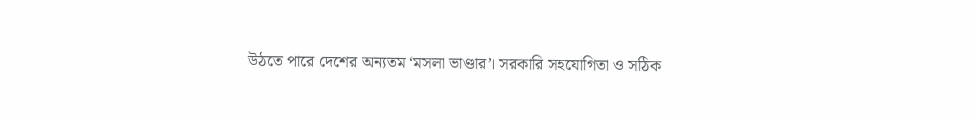উঠতে পারে দেশের অন্যতম ‘মসলা ভাণ্ডার’। সরকারি সহযোগিতা ও সঠিক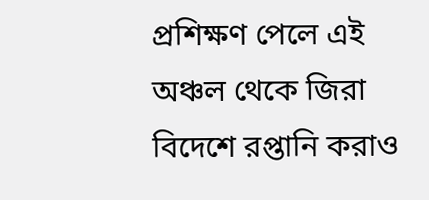প্রশিক্ষণ পেলে এই অঞ্চল থেকে জিরা বিদেশে রপ্তানি করাও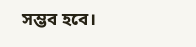সম্ভব হবে।